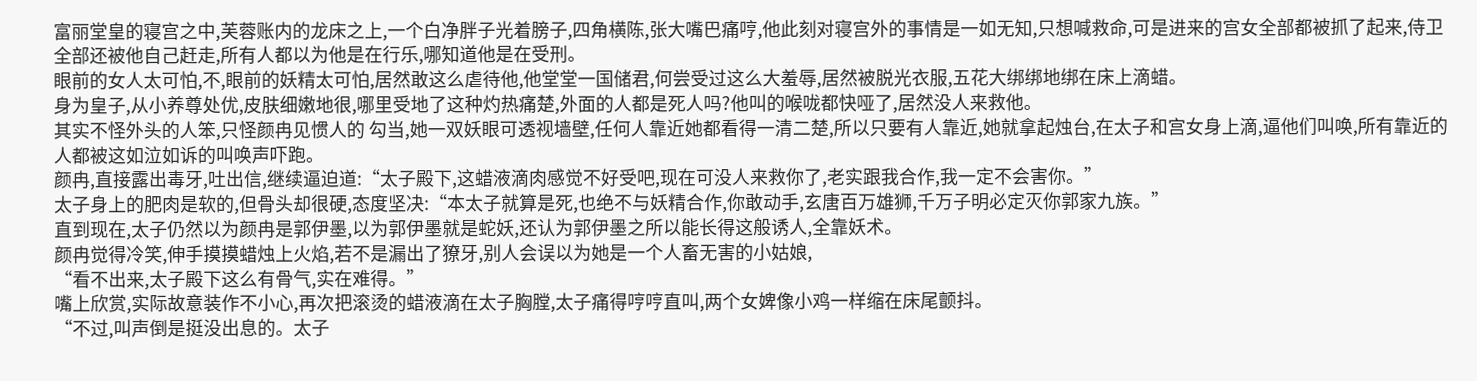富丽堂皇的寝宫之中,芙蓉账内的龙床之上,一个白净胖子光着膀子,四角横陈,张大嘴巴痛哼,他此刻对寝宫外的事情是一如无知,只想喊救命,可是进来的宫女全部都被抓了起来,侍卫全部还被他自己赶走,所有人都以为他是在行乐,哪知道他是在受刑。
眼前的女人太可怕,不,眼前的妖精太可怕,居然敢这么虐待他,他堂堂一国储君,何尝受过这么大羞辱,居然被脱光衣服,五花大绑绑地绑在床上滴蜡。
身为皇子,从小养尊处优,皮肤细嫩地很,哪里受地了这种灼热痛楚,外面的人都是死人吗?他叫的喉咙都快哑了,居然没人来救他。
其实不怪外头的人笨,只怪颜冉见惯人的 勾当,她一双妖眼可透视墙壁,任何人靠近她都看得一清二楚,所以只要有人靠近,她就拿起烛台,在太子和宫女身上滴,逼他们叫唤,所有靠近的人都被这如泣如诉的叫唤声吓跑。
颜冉,直接露出毒牙,吐出信,继续逼迫道:“太子殿下,这蜡液滴肉感觉不好受吧,现在可没人来救你了,老实跟我合作,我一定不会害你。”
太子身上的肥肉是软的,但骨头却很硬,态度坚决:“本太子就算是死,也绝不与妖精合作,你敢动手,玄唐百万雄狮,千万子明必定灭你郭家九族。”
直到现在,太子仍然以为颜冉是郭伊墨,以为郭伊墨就是蛇妖,还认为郭伊墨之所以能长得这般诱人,全靠妖术。
颜冉觉得冷笑,伸手摸摸蜡烛上火焰,若不是漏出了獠牙,别人会误以为她是一个人畜无害的小姑娘,
“看不出来,太子殿下这么有骨气,实在难得。”
嘴上欣赏,实际故意装作不小心,再次把滚烫的蜡液滴在太子胸膛,太子痛得哼哼直叫,两个女婢像小鸡一样缩在床尾颤抖。
“不过,叫声倒是挺没出息的。太子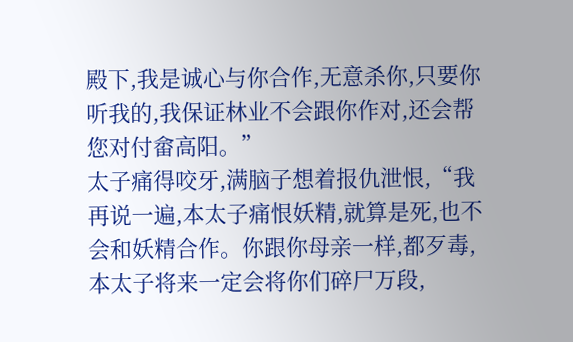殿下,我是诚心与你合作,无意杀你,只要你听我的,我保证林业不会跟你作对,还会帮您对付畲高阳。”
太子痛得咬牙,满脑子想着报仇泄恨,“我再说一遍,本太子痛恨妖精,就算是死,也不会和妖精合作。你跟你母亲一样,都歹毒,本太子将来一定会将你们碎尸万段,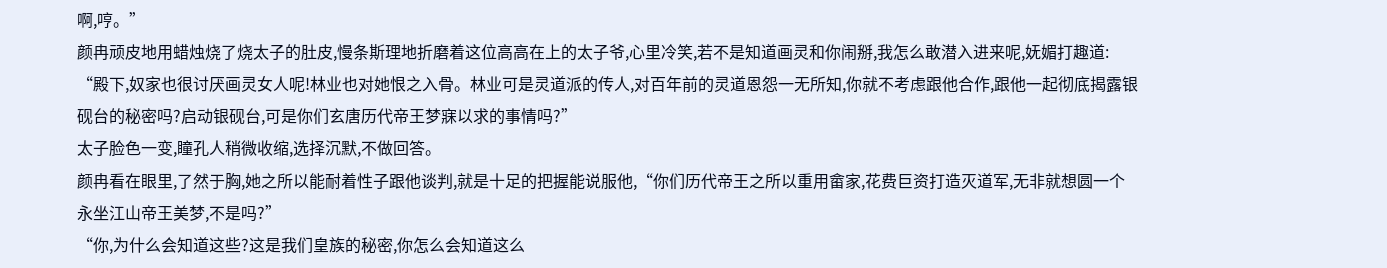啊,哼。”
颜冉顽皮地用蜡烛烧了烧太子的肚皮,慢条斯理地折磨着这位高高在上的太子爷,心里冷笑,若不是知道画灵和你闹掰,我怎么敢潜入进来呢,妩媚打趣道:
“殿下,奴家也很讨厌画灵女人呢!林业也对她恨之入骨。林业可是灵道派的传人,对百年前的灵道恩怨一无所知,你就不考虑跟他合作,跟他一起彻底揭露银砚台的秘密吗?启动银砚台,可是你们玄唐历代帝王梦寐以求的事情吗?”
太子脸色一变,瞳孔人稍微收缩,选择沉默,不做回答。
颜冉看在眼里,了然于胸,她之所以能耐着性子跟他谈判,就是十足的把握能说服他,“你们历代帝王之所以重用畲家,花费巨资打造灭道军,无非就想圆一个永坐江山帝王美梦,不是吗?”
“你,为什么会知道这些?这是我们皇族的秘密,你怎么会知道这么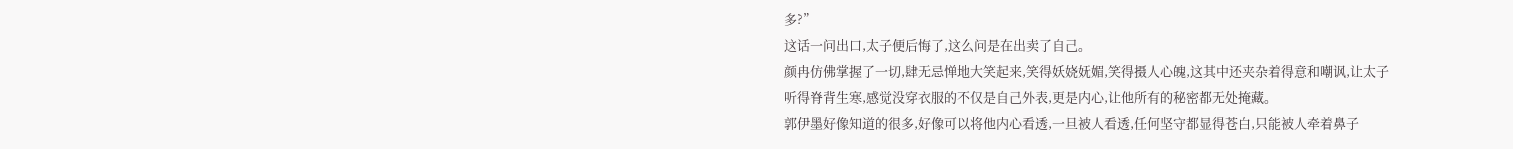多?”
这话一问出口,太子便后悔了,这么问是在出卖了自己。
颜冉仿佛掌握了一切,肆无忌惮地大笑起来,笑得妖娆妩媚,笑得摄人心魄,这其中还夹杂着得意和嘲讽,让太子听得脊背生寒,感觉没穿衣服的不仅是自己外表,更是内心,让他所有的秘密都无处掩藏。
郭伊墨好像知道的很多,好像可以将他内心看透,一旦被人看透,任何坚守都显得苍白,只能被人牵着鼻子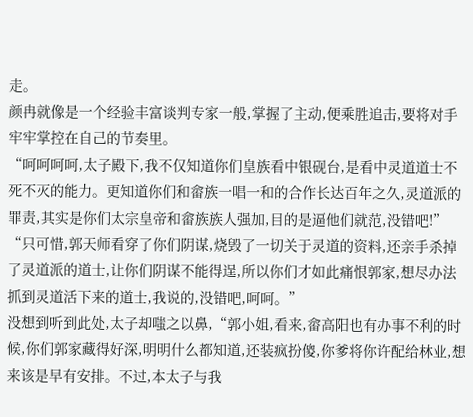走。
颜冉就像是一个经验丰富谈判专家一般,掌握了主动,便乘胜追击,要将对手牢牢掌控在自己的节奏里。
“呵呵呵呵,太子殿下,我不仅知道你们皇族看中银砚台,是看中灵道道士不死不灭的能力。更知道你们和畲族一唱一和的合作长达百年之久,灵道派的罪责,其实是你们太宗皇帝和畲族族人强加,目的是逼他们就范,没错吧!”
“只可惜,郭天师看穿了你们阴谋,烧毁了一切关于灵道的资料,还亲手杀掉了灵道派的道士,让你们阴谋不能得逞,所以你们才如此痛恨郭家,想尽办法抓到灵道活下来的道士,我说的,没错吧,呵呵。”
没想到听到此处,太子却嗤之以鼻,“郭小姐,看来,畲高阳也有办事不利的时候,你们郭家藏得好深,明明什么都知道,还装疯扮傻,你爹将你许配给林业,想来该是早有安排。不过,本太子与我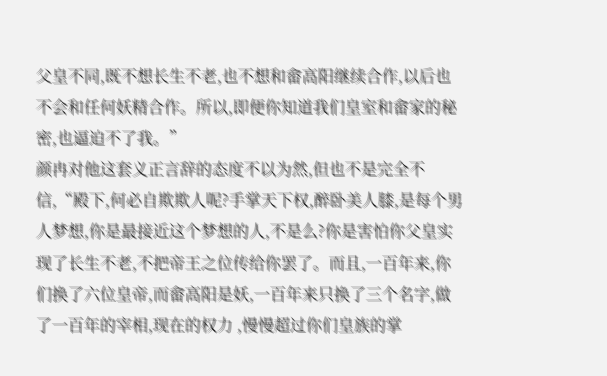父皇不同,既不想长生不老,也不想和畲高阳继续合作,以后也不会和任何妖精合作。所以,即便你知道我们皇室和畲家的秘密,也逼迫不了我。”
颜冉对他这套义正言辞的态度不以为然,但也不是完全不信,“殿下,何必自欺欺人呢?手掌天下权,醉卧美人膝,是每个男人梦想,你是最接近这个梦想的人,不是么?你是害怕你父皇实现了长生不老,不把帝王之位传给你罢了。而且,一百年来,你们换了六位皇帝,而畲高阳是妖,一百年来只换了三个名字,做了一百年的宰相,现在的权力 ,慢慢超过你们皇族的掌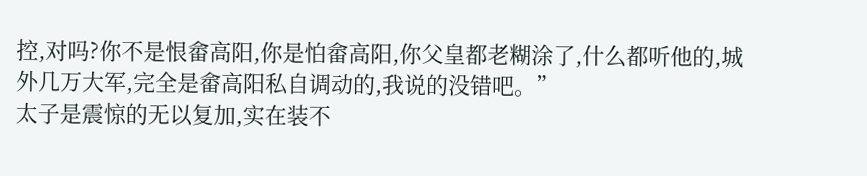控,对吗?你不是恨畲高阳,你是怕畲高阳,你父皇都老糊涂了,什么都听他的,城外几万大军,完全是畲高阳私自调动的,我说的没错吧。”
太子是震惊的无以复加,实在装不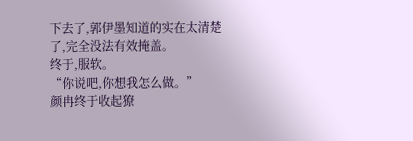下去了,郭伊墨知道的实在太清楚了,完全没法有效掩盖。
终于,服软。
“你说吧,你想我怎么做。”
颜冉终于收起獠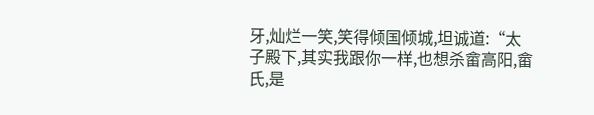牙,灿烂一笑,笑得倾国倾城,坦诚道:“太子殿下,其实我跟你一样,也想杀畲高阳,畲氏,是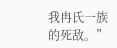我冉氏一族 的死敌。”